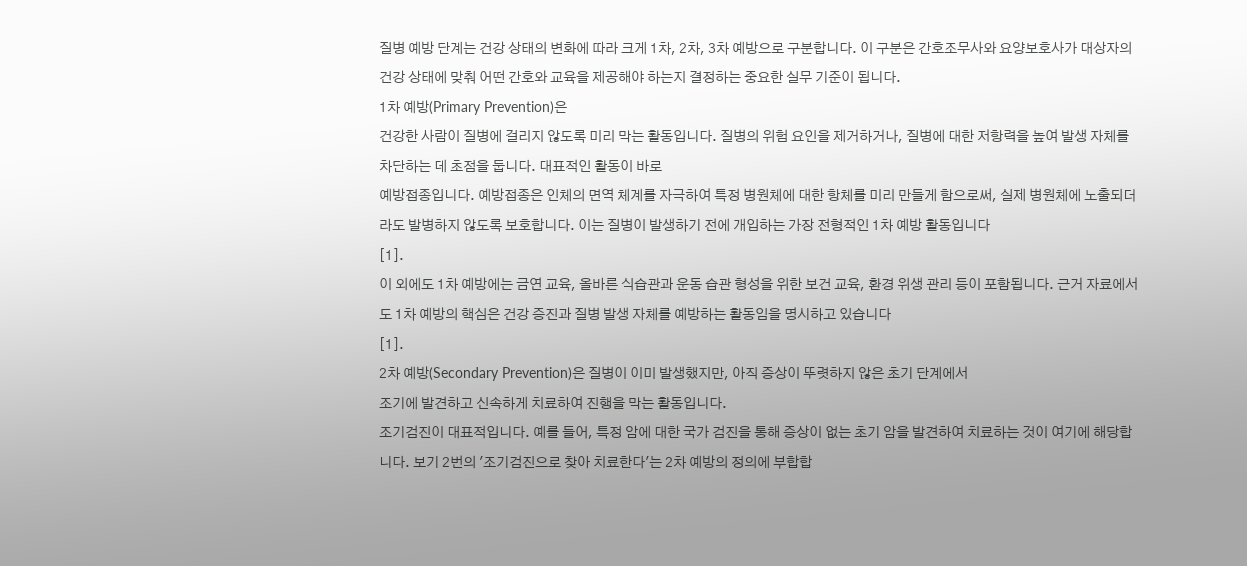질병 예방 단계는 건강 상태의 변화에 따라 크게 1차, 2차, 3차 예방으로 구분합니다. 이 구분은 간호조무사와 요양보호사가 대상자의 건강 상태에 맞춰 어떤 간호와 교육을 제공해야 하는지 결정하는 중요한 실무 기준이 됩니다.
1차 예방(Primary Prevention)은
건강한 사람이 질병에 걸리지 않도록 미리 막는 활동입니다. 질병의 위험 요인을 제거하거나, 질병에 대한 저항력을 높여 발생 자체를 차단하는 데 초점을 둡니다. 대표적인 활동이 바로
예방접종입니다. 예방접종은 인체의 면역 체계를 자극하여 특정 병원체에 대한 항체를 미리 만들게 함으로써, 실제 병원체에 노출되더라도 발병하지 않도록 보호합니다. 이는 질병이 발생하기 전에 개입하는 가장 전형적인 1차 예방 활동입니다
[1].
이 외에도 1차 예방에는 금연 교육, 올바른 식습관과 운동 습관 형성을 위한 보건 교육, 환경 위생 관리 등이 포함됩니다. 근거 자료에서도 1차 예방의 핵심은 건강 증진과 질병 발생 자체를 예방하는 활동임을 명시하고 있습니다
[1].
2차 예방(Secondary Prevention)은 질병이 이미 발생했지만, 아직 증상이 뚜렷하지 않은 초기 단계에서
조기에 발견하고 신속하게 치료하여 진행을 막는 활동입니다.
조기검진이 대표적입니다. 예를 들어, 특정 암에 대한 국가 검진을 통해 증상이 없는 초기 암을 발견하여 치료하는 것이 여기에 해당합니다. 보기 2번의 '조기검진으로 찾아 치료한다'는 2차 예방의 정의에 부합합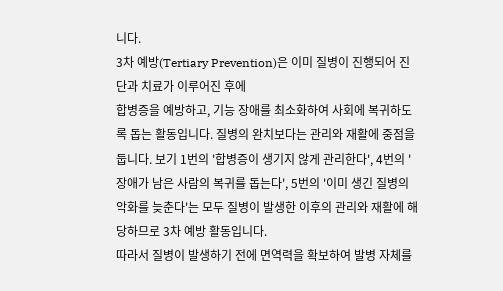니다.
3차 예방(Tertiary Prevention)은 이미 질병이 진행되어 진단과 치료가 이루어진 후에
합병증을 예방하고, 기능 장애를 최소화하여 사회에 복귀하도록 돕는 활동입니다. 질병의 완치보다는 관리와 재활에 중점을 둡니다. 보기 1번의 '합병증이 생기지 않게 관리한다', 4번의 '장애가 남은 사람의 복귀를 돕는다', 5번의 '이미 생긴 질병의 악화를 늦춘다'는 모두 질병이 발생한 이후의 관리와 재활에 해당하므로 3차 예방 활동입니다.
따라서 질병이 발생하기 전에 면역력을 확보하여 발병 자체를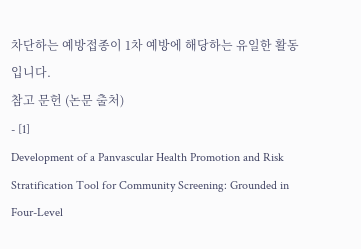차단하는 예방접종이 1차 예방에 해당하는 유일한 활동입니다.
참고 문헌 (논문 출처)
- [1]
Development of a Panvascular Health Promotion and Risk Stratification Tool for Community Screening: Grounded in Four-Level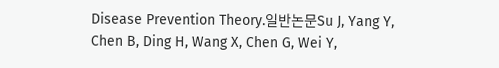Disease Prevention Theory.일반논문Su J, Yang Y, Chen B, Ding H, Wang X, Chen G, Wei Y,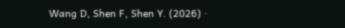Wang D, Shen F, Shen Y. (2026) ·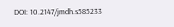DOI: 10.2147/jmdh.s585233